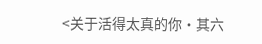<关于活得太真的你·其六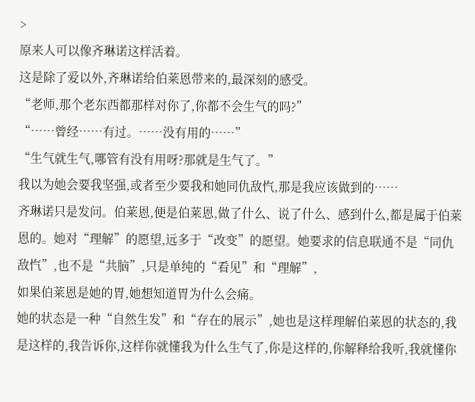>
原来人可以像齐琳诺这样活着。
这是除了爱以外,齐琳诺给伯莱恩带来的,最深刻的感受。
“老师,那个老东西都那样对你了,你都不会生气的吗?”
“……曾经……有过。……没有用的……”
“生气就生气,哪管有没有用呀?那就是生气了。”
我以为她会要我坚强,或者至少要我和她同仇敌忾,那是我应该做到的……
齐琳诺只是发问。伯莱恩,便是伯莱恩,做了什么、说了什么、感到什么,都是属于伯莱恩的。她对“理解”的愿望,远多于“改变”的愿望。她要求的信息联通不是“同仇敌忾”,也不是“共脑”,只是单纯的“看见”和“理解”,
如果伯莱恩是她的胃,她想知道胃为什么会痛。
她的状态是一种“自然生发”和“存在的展示”,她也是这样理解伯莱恩的状态的,我是这样的,我告诉你,这样你就懂我为什么生气了,你是这样的,你解释给我听,我就懂你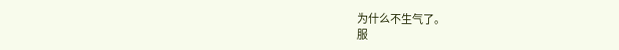为什么不生气了。
服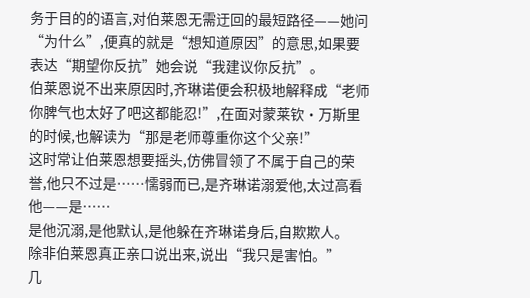务于目的的语言,对伯莱恩无需迂回的最短路径——她问“为什么”,便真的就是“想知道原因”的意思,如果要表达“期望你反抗”她会说“我建议你反抗”。
伯莱恩说不出来原因时,齐琳诺便会积极地解释成“老师你脾气也太好了吧这都能忍!”,在面对蒙莱钦·万斯里的时候,也解读为“那是老师尊重你这个父亲!”
这时常让伯莱恩想要摇头,仿佛冒领了不属于自己的荣誉,他只不过是……懦弱而已,是齐琳诺溺爱他,太过高看他——是……
是他沉溺,是他默认,是他躲在齐琳诺身后,自欺欺人。
除非伯莱恩真正亲口说出来,说出“我只是害怕。”
几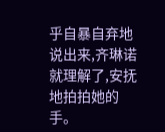乎自暴自弃地说出来,齐琳诺就理解了,安抚地拍拍她的手。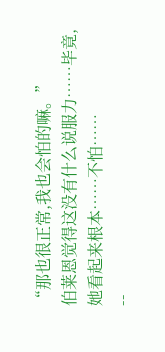“那也很正常,我也会怕的嘛。”
伯莱恩觉得这没有什么说服力……毕竟,她看起来根本……不怕……
--